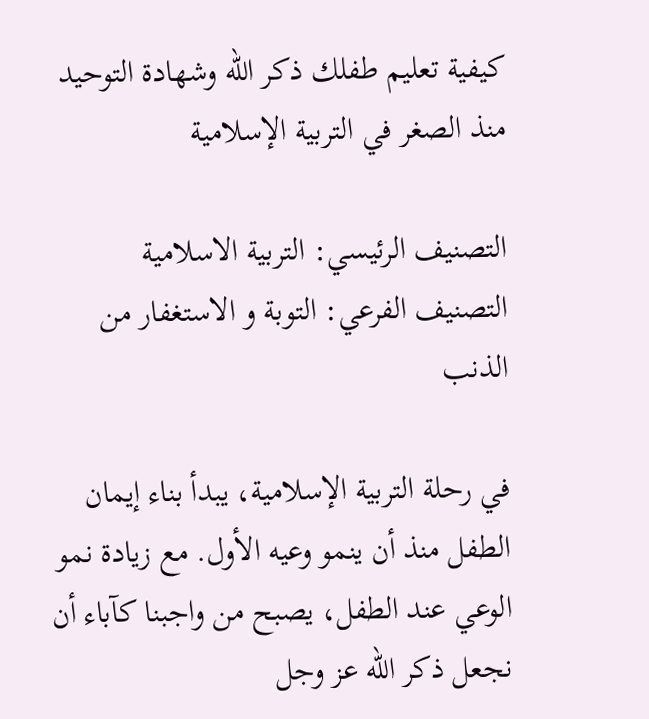كيفية تعليم طفلك ذكر الله وشهادة التوحيد منذ الصغر في التربية الإسلامية

التصنيف الرئيسي: التربية الاسلامية التصنيف الفرعي: التوبة و الاستغفار من الذنب

في رحلة التربية الإسلامية، يبدأ بناء إيمان الطفل منذ أن ينمو وعيه الأول. مع زيادة نمو الوعي عند الطفل، يصبح من واجبنا كآباء أن نجعل ذكر الله عز وجل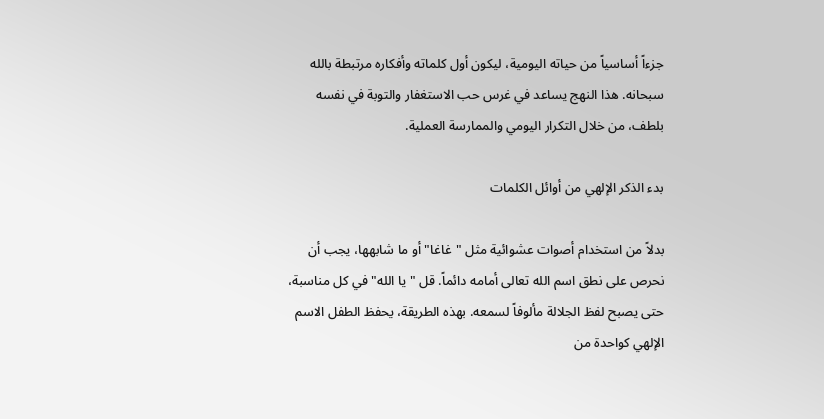جزءاً أساسياً من حياته اليومية، ليكون أول كلماته وأفكاره مرتبطة بالله سبحانه. هذا النهج يساعد في غرس حب الاستغفار والتوبة في نفسه بلطف، من خلال التكرار اليومي والممارسة العملية.

بدء الذكر الإلهي من أوائل الكلمات

بدلاً من استخدام أصوات عشوائية مثل "غاغا" أو ما شابهها، يجب أن نحرص على نطق اسم الله تعالى أمامه دائماً. قل "يا الله" في كل مناسبة، حتى يصبح لفظ الجلالة مألوفاً لسمعه. بهذه الطريقة، يحفظ الطفل الاسم الإلهي كواحدة من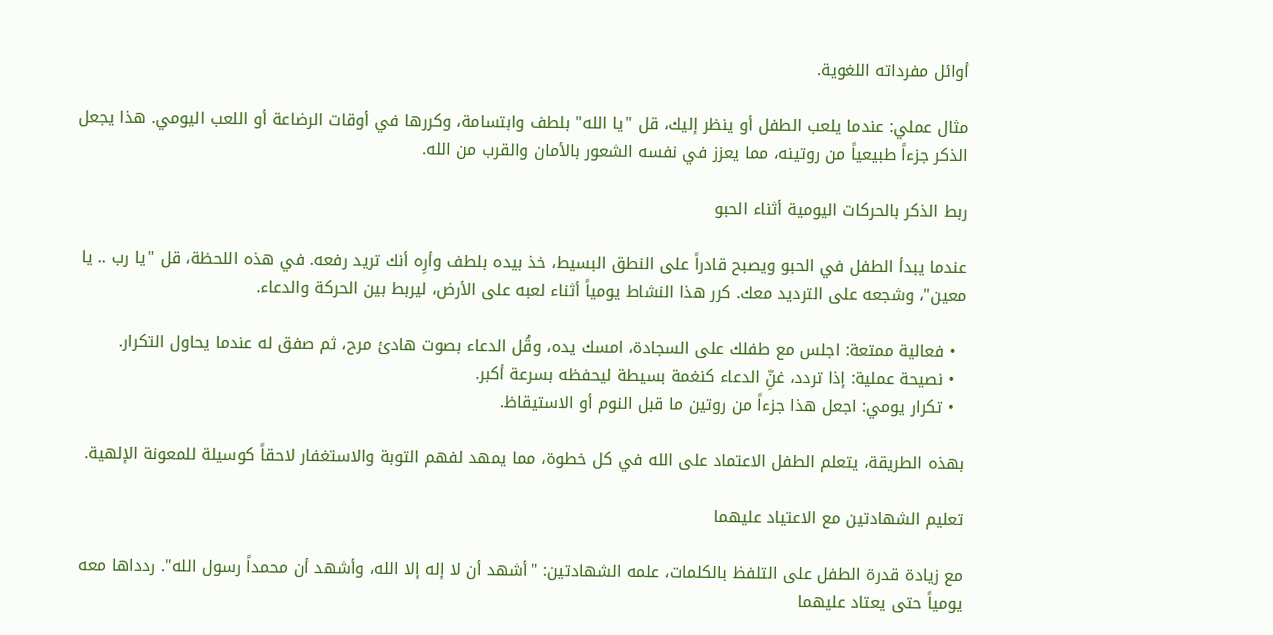أوائل مفرداته اللغوية.

مثال عملي: عندما يلعب الطفل أو ينظر إليك، قل "يا الله" بلطف وابتسامة، وكررها في أوقات الرضاعة أو اللعب اليومي. هذا يجعل الذكر جزءاً طبيعياً من روتينه، مما يعزز في نفسه الشعور بالأمان والقرب من الله.

ربط الذكر بالحركات اليومية أثناء الحبو

عندما يبدأ الطفل في الحبو ويصبح قادراً على النطق البسيط، خذ بيده بلطف وأرِه أنك تريد رفعه. في هذه اللحظة، قل "يا رب .. يا معين"، وشجعه على الترديد معك. كرر هذا النشاط يومياً أثناء لعبه على الأرض، ليربط بين الحركة والدعاء.

  • فعالية ممتعة: اجلس مع طفلك على السجادة، امسك يده، وقُل الدعاء بصوت هادئ مرح، ثم صفق له عندما يحاول التكرار.
  • نصيحة عملية: إذا تردد، غنِّ الدعاء كنغمة بسيطة ليحفظه بسرعة أكبر.
  • تكرار يومي: اجعل هذا جزءاً من روتين ما قبل النوم أو الاستيقاظ.

بهذه الطريقة، يتعلم الطفل الاعتماد على الله في كل خطوة، مما يمهد لفهم التوبة والاستغفار لاحقاً كوسيلة للمعونة الإلهية.

تعليم الشهادتين مع الاعتياد عليهما

مع زيادة قدرة الطفل على التلفظ بالكلمات، علمه الشهادتين: "أشهد أن لا إله إلا الله، وأشهد أن محمداً رسول الله". ردداها معه يومياً حتى يعتاد عليهما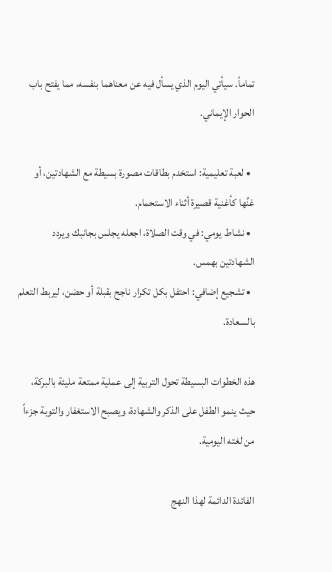تماماً. سيأتي اليوم الذي يسأل فيه عن معناهما بنفسه، مما يفتح باب الحوار الإيماني.

  • لعبة تعليمية: استخدم بطاقات مصورة بسيطة مع الشهادتين، أو غنِّها كأغنية قصيرة أثناء الاستحمام.
  • نشاط يومي: في وقت الصلاة، اجعله يجلس بجانبك ويردد الشهادتين بهمس.
  • تشجيع إضافي: احتفل بكل تكرار ناجح بقبلة أو حضن، ليربط التعلم بالسعادة.

هذه الخطوات البسيطة تحول التربية إلى عملية ممتعة مليئة بالبركة، حيث ينمو الطفل على الذكر والشهادة، ويصبح الاستغفار والتوبة جزءاً من لغته اليومية.

الفائدة الدائمة لهذا النهج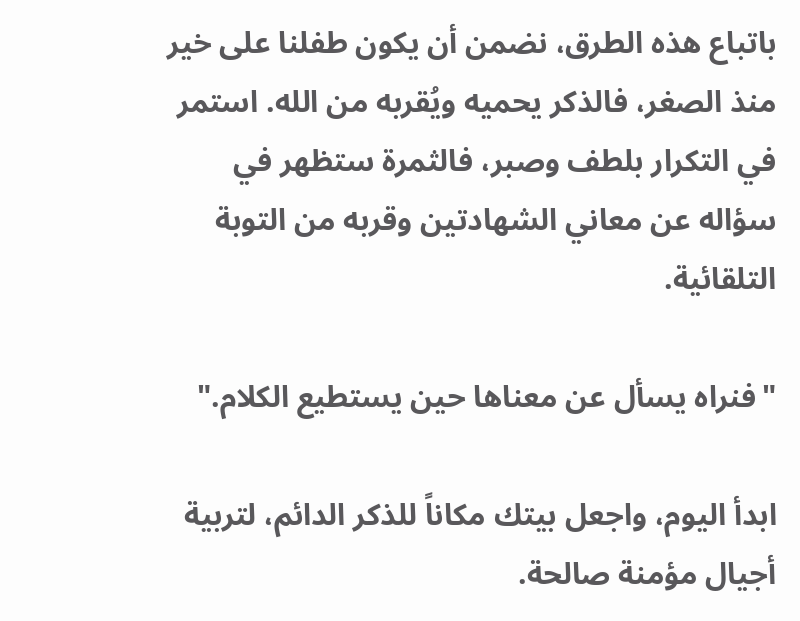باتباع هذه الطرق، نضمن أن يكون طفلنا على خير منذ الصغر، فالذكر يحميه ويُقربه من الله. استمر في التكرار بلطف وصبر، فالثمرة ستظهر في سؤاله عن معاني الشهادتين وقربه من التوبة التلقائية.

"فنراه يسأل عن معناها حين يستطيع الكلام."

ابدأ اليوم، واجعل بيتك مكاناً للذكر الدائم، لتربية أجيال مؤمنة صالحة.